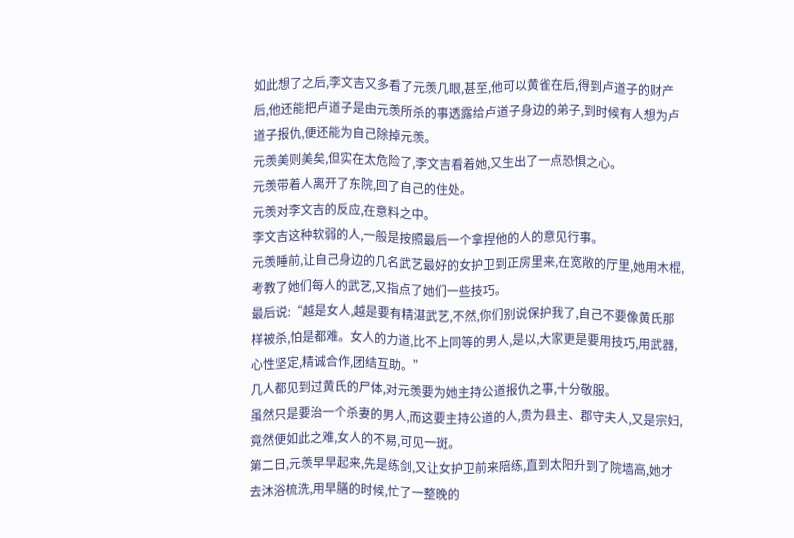如此想了之后,李文吉又多看了元羡几眼,甚至,他可以黄雀在后,得到卢道子的财产后,他还能把卢道子是由元羡所杀的事透露给卢道子身边的弟子,到时候有人想为卢道子报仇,便还能为自己除掉元羡。
元羡美则美矣,但实在太危险了,李文吉看着她,又生出了一点恐惧之心。
元羡带着人离开了东院,回了自己的住处。
元羡对李文吉的反应,在意料之中。
李文吉这种软弱的人,一般是按照最后一个拿捏他的人的意见行事。
元羡睡前,让自己身边的几名武艺最好的女护卫到正房里来,在宽敞的厅里,她用木棍,考教了她们每人的武艺,又指点了她们一些技巧。
最后说:“越是女人,越是要有精湛武艺,不然,你们别说保护我了,自己不要像黄氏那样被杀,怕是都难。女人的力道,比不上同等的男人,是以,大家更是要用技巧,用武器,心性坚定,精诚合作,团结互助。”
几人都见到过黄氏的尸体,对元羡要为她主持公道报仇之事,十分敬服。
虽然只是要治一个杀妻的男人,而这要主持公道的人,贵为县主、郡守夫人,又是宗妇,竟然便如此之难,女人的不易,可见一斑。
第二日,元羡早早起来,先是练剑,又让女护卫前来陪练,直到太阳升到了院墙高,她才去沐浴梳洗,用早膳的时候,忙了一整晚的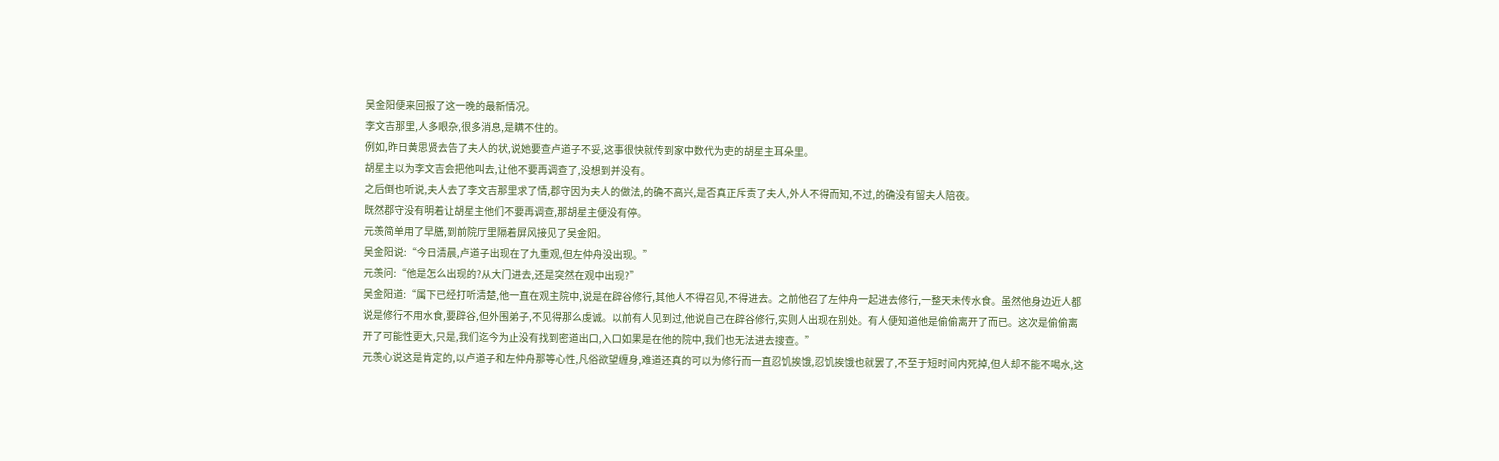吴金阳便来回报了这一晚的最新情况。
李文吉那里,人多眼杂,很多消息,是瞒不住的。
例如,昨日黄思贤去告了夫人的状,说她要查卢道子不妥,这事很快就传到家中数代为吏的胡星主耳朵里。
胡星主以为李文吉会把他叫去,让他不要再调查了,没想到并没有。
之后倒也听说,夫人去了李文吉那里求了情,郡守因为夫人的做法,的确不高兴,是否真正斥责了夫人,外人不得而知,不过,的确没有留夫人陪夜。
既然郡守没有明着让胡星主他们不要再调查,那胡星主便没有停。
元羡简单用了早膳,到前院厅里隔着屏风接见了吴金阳。
吴金阳说:“今日清晨,卢道子出现在了九重观,但左仲舟没出现。”
元羡问:“他是怎么出现的?从大门进去,还是突然在观中出现?”
吴金阳道:“属下已经打听清楚,他一直在观主院中,说是在辟谷修行,其他人不得召见,不得进去。之前他召了左仲舟一起进去修行,一整天未传水食。虽然他身边近人都说是修行不用水食,要辟谷,但外围弟子,不见得那么虔诚。以前有人见到过,他说自己在辟谷修行,实则人出现在别处。有人便知道他是偷偷离开了而已。这次是偷偷离开了可能性更大,只是,我们迄今为止没有找到密道出口,入口如果是在他的院中,我们也无法进去搜查。”
元羡心说这是肯定的,以卢道子和左仲舟那等心性,凡俗欲望缠身,难道还真的可以为修行而一直忍饥挨饿,忍饥挨饿也就罢了,不至于短时间内死掉,但人却不能不喝水,这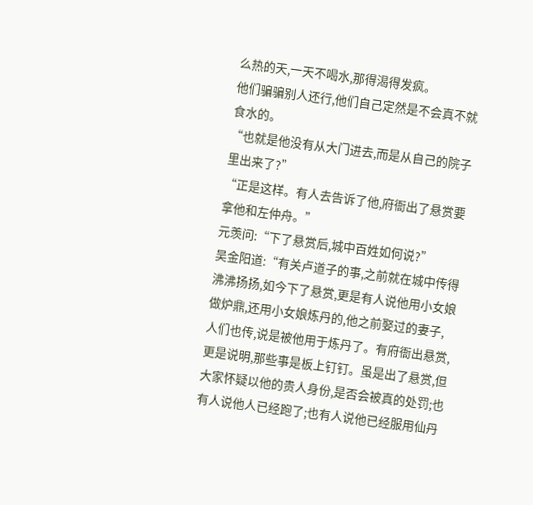么热的天,一天不喝水,那得渴得发疯。
他们骗骗别人还行,他们自己定然是不会真不就食水的。
“也就是他没有从大门进去,而是从自己的院子里出来了?”
“正是这样。有人去告诉了他,府衙出了悬赏要拿他和左仲舟。”
元羡问:“下了悬赏后,城中百姓如何说?”
吴金阳道:“有关卢道子的事,之前就在城中传得沸沸扬扬,如今下了悬赏,更是有人说他用小女娘做炉鼎,还用小女娘炼丹的,他之前娶过的妻子,人们也传,说是被他用于炼丹了。有府衙出悬赏,更是说明,那些事是板上钉钉。虽是出了悬赏,但大家怀疑以他的贵人身份,是否会被真的处罚;也有人说他人已经跑了;也有人说他已经服用仙丹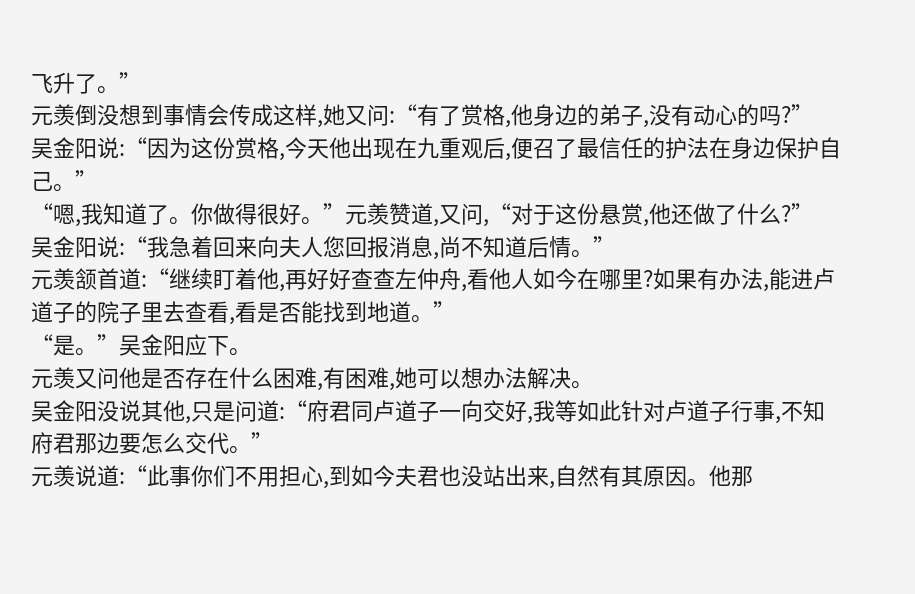飞升了。”
元羡倒没想到事情会传成这样,她又问:“有了赏格,他身边的弟子,没有动心的吗?”
吴金阳说:“因为这份赏格,今天他出现在九重观后,便召了最信任的护法在身边保护自己。”
“嗯,我知道了。你做得很好。”元羡赞道,又问,“对于这份悬赏,他还做了什么?”
吴金阳说:“我急着回来向夫人您回报消息,尚不知道后情。”
元羡颔首道:“继续盯着他,再好好查查左仲舟,看他人如今在哪里?如果有办法,能进卢道子的院子里去查看,看是否能找到地道。”
“是。”吴金阳应下。
元羡又问他是否存在什么困难,有困难,她可以想办法解决。
吴金阳没说其他,只是问道:“府君同卢道子一向交好,我等如此针对卢道子行事,不知府君那边要怎么交代。”
元羡说道:“此事你们不用担心,到如今夫君也没站出来,自然有其原因。他那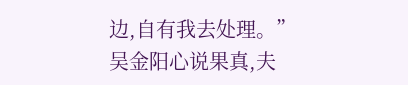边,自有我去处理。”
吴金阳心说果真,夫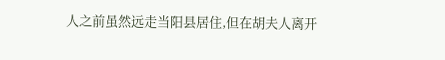人之前虽然远走当阳县居住,但在胡夫人离开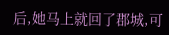后,她马上就回了郡城,可